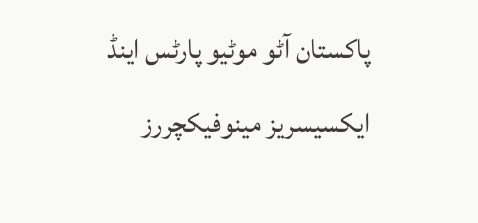پاکستان آٹو موٹیو پارٹس اینڈ ایکسیسریز مینوفیکچررز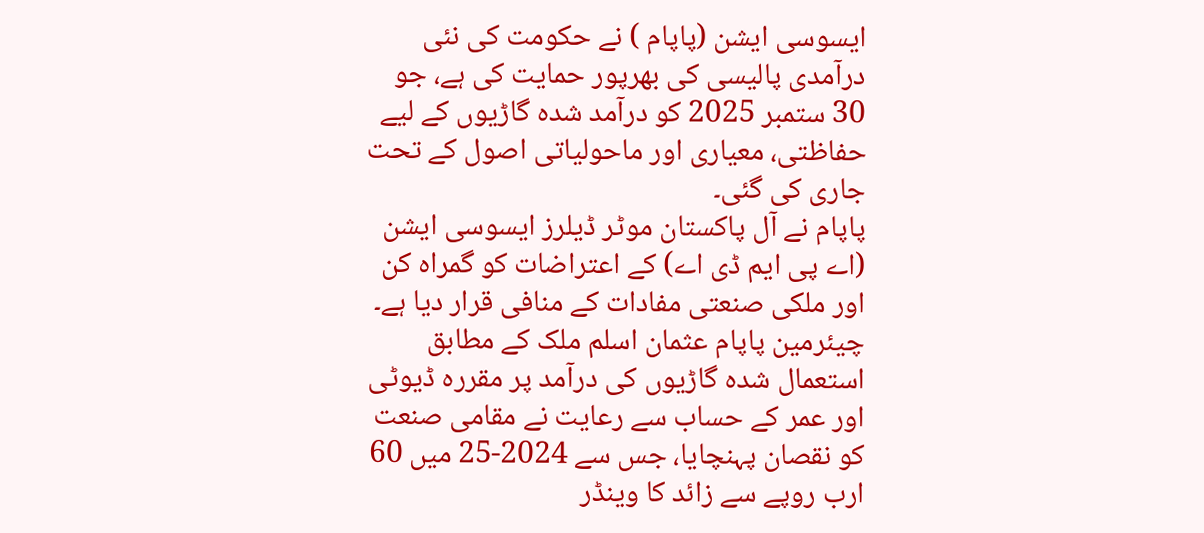ایسوسی ایشن (پاپام ) نے حکومت کی نئی درآمدی پالیسی کی بھرپور حمایت کی ہے، جو 30 ستمبر 2025 کو درآمد شدہ گاڑیوں کے لیے حفاظتی، معیاری اور ماحولیاتی اصول کے تحت جاری کی گئی۔
پاپام نے آل پاکستان موٹر ڈیلرز ایسوسی ایشن (اے پی ایم ڈی اے) کے اعتراضات کو گمراہ کن اور ملکی صنعتی مفادات کے منافی قرار دیا ہے۔ چیئرمین پاپام عثمان اسلم ملک کے مطابق استعمال شدہ گاڑیوں کی درآمد پر مقررہ ڈیوٹی اور عمر کے حساب سے رعایت نے مقامی صنعت کو نقصان پہنچایا، جس سے 2024-25 میں 60 ارب روپے سے زائد کا وینڈر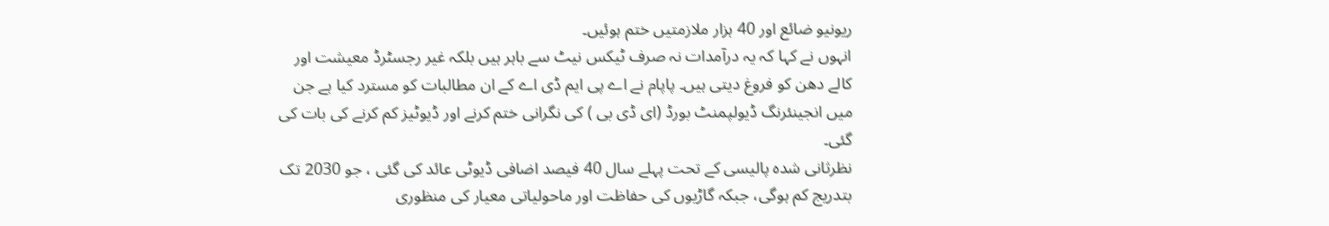ریونیو ضائع اور 40 ہزار ملازمتیں ختم ہوئیں۔
انہوں نے کہا کہ یہ درآمدات نہ صرف ٹیکس نیٹ سے باہر ہیں بلکہ غیر رجسٹرڈ معیشت اور کالے دھن کو فروغ دیتی ہیں۔ پاپام نے اے پی ایم ڈی اے کے ان مطالبات کو مسترد کیا ہے جن میں انجینئرنگ ڈیولپمنٹ بورڈ (ای ڈی بی ) کی نگرانی ختم کرنے اور ڈیوٹیز کم کرنے کی بات کی گئی۔
نظرثانی شدہ پالیسی کے تحت پہلے سال 40 فیصد اضافی ڈیوٹی عائد کی گئی ، جو 2030 تک بتدریج کم ہوگی، جبکہ گاڑیوں کی حفاظت اور ماحولیاتی معیار کی منظوری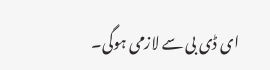ای ڈی بی سے لازمی ہوگی۔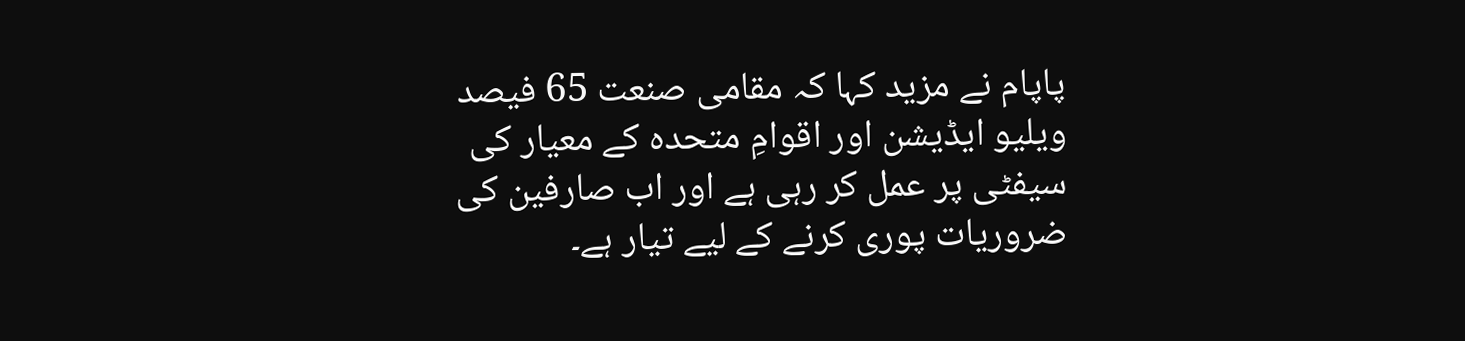پاپام نے مزید کہا کہ مقامی صنعت 65 فیصد ویلیو ایڈیشن اور اقوامِ متحدہ کے معیار کی سیفٹی پر عمل کر رہی ہے اور اب صارفین کی ضروریات پوری کرنے کے لیے تیار ہے۔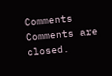Comments
Comments are closed.